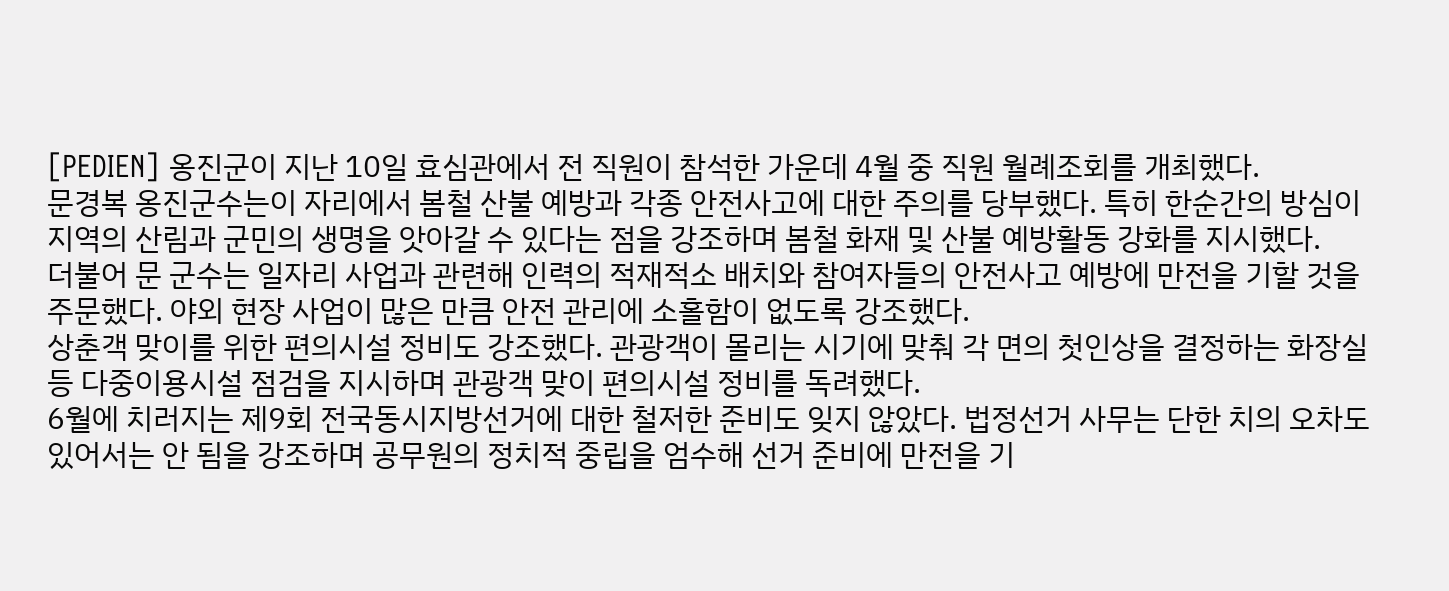[PEDIEN] 옹진군이 지난 10일 효심관에서 전 직원이 참석한 가운데 4월 중 직원 월례조회를 개최했다.
문경복 옹진군수는이 자리에서 봄철 산불 예방과 각종 안전사고에 대한 주의를 당부했다. 특히 한순간의 방심이 지역의 산림과 군민의 생명을 앗아갈 수 있다는 점을 강조하며 봄철 화재 및 산불 예방활동 강화를 지시했다.
더불어 문 군수는 일자리 사업과 관련해 인력의 적재적소 배치와 참여자들의 안전사고 예방에 만전을 기할 것을 주문했다. 야외 현장 사업이 많은 만큼 안전 관리에 소홀함이 없도록 강조했다.
상춘객 맞이를 위한 편의시설 정비도 강조했다. 관광객이 몰리는 시기에 맞춰 각 면의 첫인상을 결정하는 화장실 등 다중이용시설 점검을 지시하며 관광객 맞이 편의시설 정비를 독려했다.
6월에 치러지는 제9회 전국동시지방선거에 대한 철저한 준비도 잊지 않았다. 법정선거 사무는 단한 치의 오차도 있어서는 안 됨을 강조하며 공무원의 정치적 중립을 엄수해 선거 준비에 만전을 기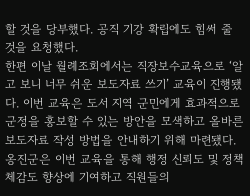할 것을 당부했다. 공직 기강 확립에도 힘써 줄 것을 요청했다.
한편 이날 월례조회에서는 직장보수교육으로 ‘알고 보니 너무 쉬운 보도자료 쓰기’ 교육이 진행됐다. 이번 교육은 도서 지역 군민에게 효과적으로 군정을 홍보할 수 있는 방안을 모색하고 올바른 보도자료 작성 방법을 안내하기 위해 마련됐다. 옹진군은 이번 교육을 통해 행정 신뢰도 및 정책 체감도 향상에 기여하고 직원들의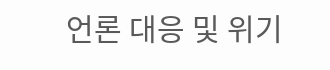언론 대응 및 위기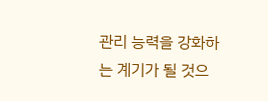관리 능력을 강화하는 계기가 될 것으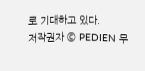로 기대하고 있다.
저작권자 © PEDIEN 무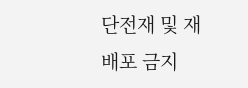단전재 및 재배포 금지